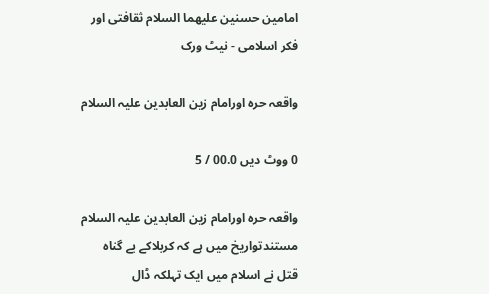امامين حسنين عليهما السلام ثقافتى اور فکر اسلامى - نيٹ ورک

واقعہ حرہ اورامام زین العابدین علیہ السلام

0 ووٹ دیں 00.0 / 5

واقعہ حرہ اورامام زین العابدین علیہ السلام
مستندتواریخ میں ہے کہ کربلاکے بے گناہ قتل نے اسلام میں ایک تہلکہ ڈال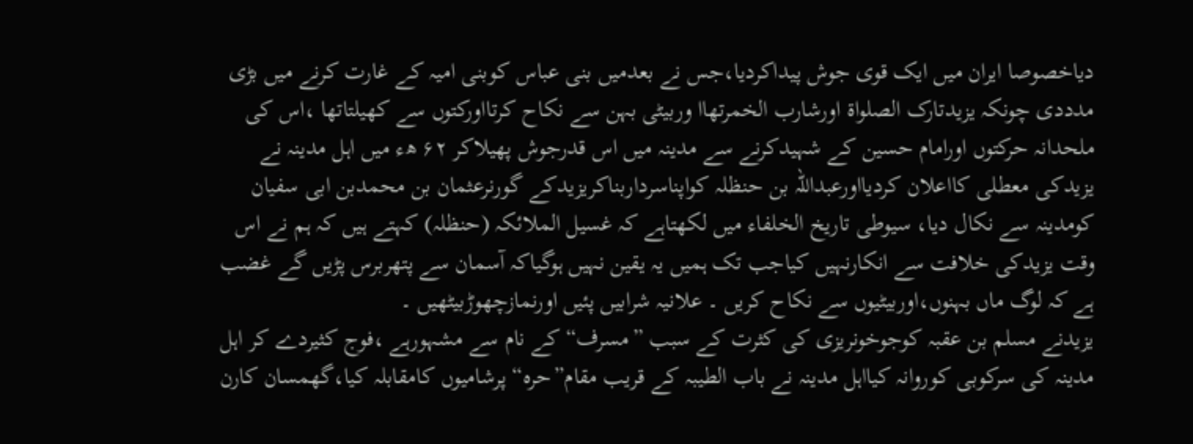دیاخصوصا ایران میں ایک قوی جوش پیداکردیا،جس نے بعدمیں بنی عباس کوبنی امیہ کے غارت کرنے میں بڑی مدددی چونکہ یزیدتارک الصلواة اورشارب الخمرتھاا وربیٹی بہن سے نکاح کرتااورکتوں سے کھیلتاتھا ،اس کی ملحدانہ حرکتوں اورامام حسین کے شہیدکرنے سے مدینہ میں اس قدرجوش پھیلاکر ۶۲ ھء میں اہل مدینہ نے یزیدکی معطلی کااعلان کردیااورعبداللہ بن حنظلہ کواپناسرداربناکریزیدکے گورنرعثمان بن محمدبن ابی سفیان کومدینہ سے نکال دیا، سیوطی تاریخ الخلفاء میں لکھتاہے کہ غسیل الملائکہ (حنظلہ) کہتے ہیں کہ ہم نے اس وقت یزیدکی خلافت سے انکارنہیں کیاجب تک ہمیں یہ یقین نہیں ہوگیاکہ آسمان سے پتھربرس پڑیں گے غضب ہے کہ لوگ ماں بہنوں،اوربیٹیوں سے نکاح کریں ۔ علانیہ شرابیں پئیں اورنمازچھوڑبیٹھیں ۔
یزیدنے مسلم بن عقبہ کوجوخونریزی کی کثرت کے سبب ”مسرف“ کے نام سے مشہورہے ،فوج کثیردے کر اہل مدینہ کی سرکوبی کوروانہ کیااہل مدینہ نے باب الطیبہ کے قریب مقام”حرہ“ پرشامیوں کامقابلہ کیا،گھمسان کارن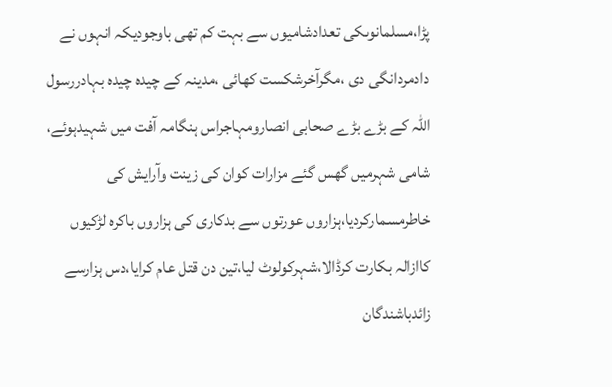پڑا،مسلمانوںکی تعدادشامیوں سے بہت کم تھی باوجودیکہ انہوں نے دادمردانگی دی ،مگرآخرشکست کھائی ،مدینہ کے چیدہ چیدہ بہادررسول اللہ کے بڑے بڑے صحابی انصارومہاجراس ہنگامہ آفت میں شہیدہوئے، شامی شہرمیں گھس گئے مزارات کوان کی زینت وآرایش کی خاطرمسمارکردیا،ہزاروں عورتوں سے بدکاری کی ہزاروں باکرہ لڑکیوں کاازالہ بکارت کرڈالا،شہرکولوٹ لیا،تین دن قتل عام کرایا،دس ہزارسے زائدباشندگان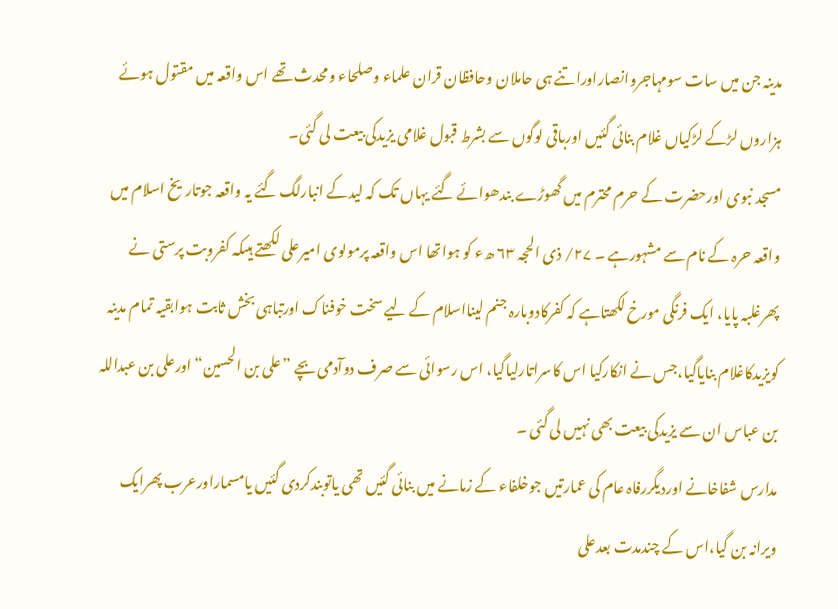مدینہ جن میں سات سومہاجروانصاراوراتنے ہی حاملان وحافظان قران علماء وصلحاء ومحدث تھے اس واقعہ میں مقتول ہوئے ہزاروں لڑکے لڑکیاں غلام بنائی گئیں اورباقی لوگوں سے بشرط قبول غلامی یزیدکی بیعت لی گئی۔
مسجد نبوی اورحضرت کے حرم محترم میں گھوڑے بندھوائے گئے یہاں تک کہ لیدکے انبارلگ گئے یہ واقعہ جوتاریخ اسلام میں واقعہ حرہ کے نام سے مشہورہے ۔ ۲۷/ ذی الحجہ ۶۳ ھء کو ہواتھا اس واقعہ پرمولوی امیرعلی لکھتے ہیںکہ کفروبت پرستی نے پھرغلبہ پایا، ایک فرنگی مورخ لکھتاہے کہ کفرکادوبارہ جنم لینااسلام کے لیے سخت خوفناک اورتباہی بخش ثابت ہوابقیہ تمام مدینہ کویزیدکاغلام بنایاگیا،جس نے انکارکیا اس کاسراتارلیاگیا، اس رسوائی سے صرف دوآدمی بچے ”علی بن الحسین“ اورعلی بن عبداللہ بن عباس ان سے یزیدکی بیعت بھی نہیں لی گئی ۔
مدارس شفاخانے اوردیگررفاہ عام کی عمارتیں جوخلفاء کے زمانے میں بنائی گئیں تھی یاتوبندکردی گئیں یامسماراورعرب پھرایک ویرانہ بن گیا،اس کے چندمدت بعدعلی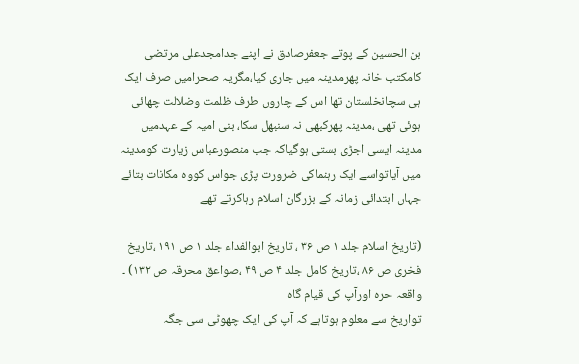بن الحسین کے پوتے جعفرصادق نے اپنے جدامجدعلی مرتضی کامکتب خانہ پھرمدینہ میں جاری کیا،مگریہ صحرامیں صرف ایک ہی سچانخلستان تھا اس کے چاروں طرف ظلمت وضلالت چھائی ہوئی تھی ،مدینہ پھرکبھی نہ سنبھل سکا، بنی امیہ کے عہدمیں مدینہ ایسی اجڑی بستی ہوگیاکہ جب منصورعباس زیارت کومدینہ میں آیاتواسے ایک رہنماکی ضرورت پڑی جواس کووہ مکانات بتائے جہاں ابتدائی زمانہ کے بزرگان اسلام رہاکرتے تھے

(تاریخ اسلام جلد ۱ ص ۳۶ ، تاریخ ابوالفداء جلد ۱ ص ۱۹۱ ،تاریخ فخری ص ۸۶ ،تاریخ کامل جلد ۴ ص ۴۹ ،صواعق محرقہ ص ۱۳۲) ۔
واقعہ حرہ اورآپ کی قیام گاہ
تواریخ سے معلوم ہوتاہے کہ آپ کی ایک چھوٹی سی جگہ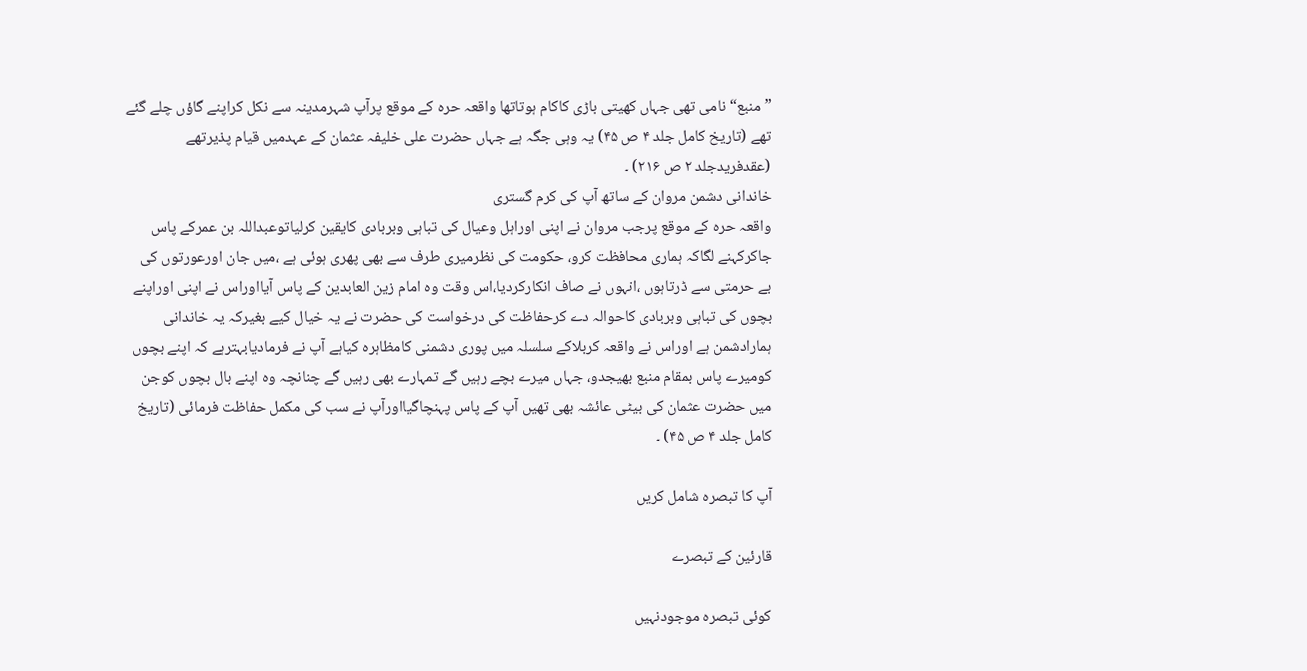”منبع“ نامی تھی جہاں کھیتی باڑی کاکام ہوتاتھا واقعہ حرہ کے موقع پرآپ شہرمدینہ سے نکل کراپنے گاؤں چلے گئے تھے (تاریخ کامل جلد ۴ ص ۴۵) یہ وہی جگہ ہے جہاں حضرت علی خلیفہ عثمان کے عہدمیں قیام پذیرتھے (عقدفریدجلد ۲ ص ۲۱۶) ۔
خاندانی دشمن مروان کے ساتھ آپ کی کرم گستری
واقعہ حرہ کے موقع پرجب مروان نے اپنی اوراہل وعیال کی تباہی وبربادی کایقین کرلیاتوعبداللہ بن عمرکے پاس جاکرکہنے لگاکہ ہماری محافظت کرو، حکومت کی نظرمیری طرف سے بھی پھری ہوئی ہے ،میں جان اورعورتوں کی بے حرمتی سے ڈرتاہوں ،انہوں نے صاف انکارکردیا،اس وقت وہ امام زین العابدین کے پاس آیااوراس نے اپنی اوراپنے بچوں کی تباہی وبربادی کاحوالہ دے کرحفاظت کی درخواست کی حضرت نے یہ خیال کیے بغیرکہ یہ خاندانی ہمارادشمن ہے اوراس نے واقعہ کربلاکے سلسلہ میں پوری دشمنی کامظاہرہ کیاہے آپ نے فرمادیابہترہے کہ اپنے بچوں کومیرے پاس بمقام منبع بھیجدو، جہاں میرے بچے رہیں گے تمہارے بھی رہیں گے چنانچہ وہ اپنے بال بچوں کوجن میں حضرت عثمان کی بیٹی عائشہ بھی تھیں آپ کے پاس پہنچاگیااورآپ نے سب کی مکمل حفاظت فرمائی (تاریخ کامل جلد ۴ ص ۴۵) ۔

آپ کا تبصرہ شامل کریں

قارئین کے تبصرے

کوئی تبصرہ موجودنہیں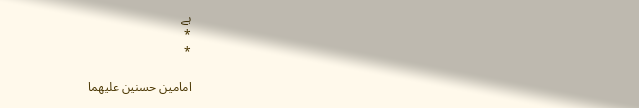ہے
*
*

امامين حسنين عليهما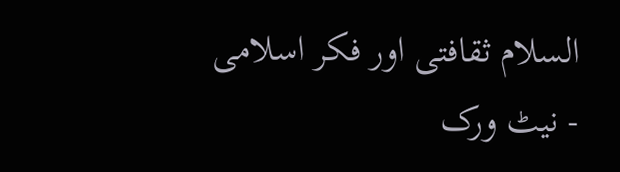السلام ثقافتى اور فکر اسلامى - نيٹ ورک